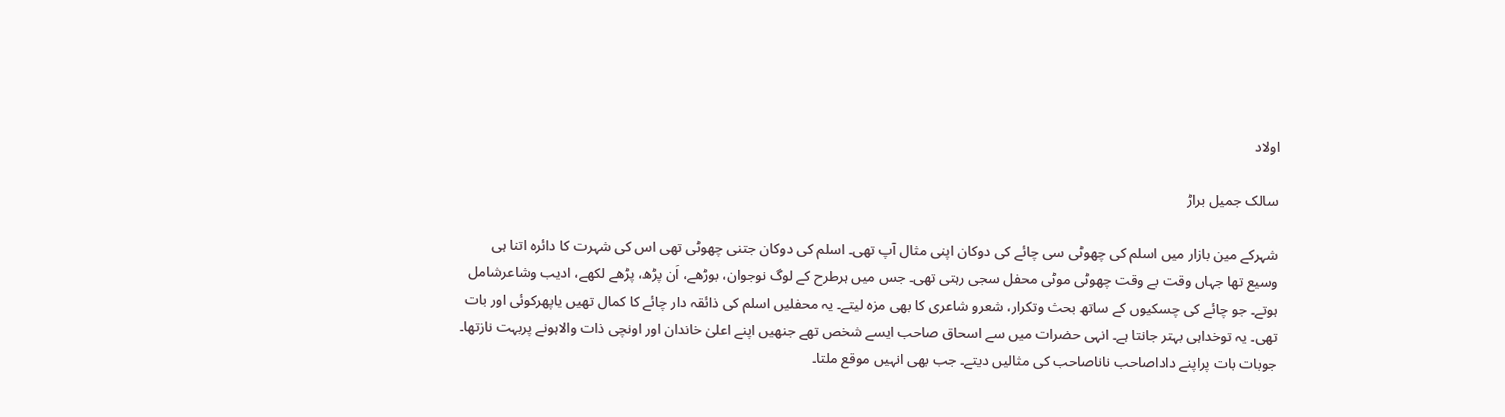اولاد

سالک جمیل براڑ

شہرکے مین بازار میں اسلم کی چھوٹی سی چائے کی دوکان اپنی مثال آپ تھی۔ اسلم کی دوکان جتنی چھوٹی تھی اس کی شہرت کا دائرہ اتنا ہی وسیع تھا جہاں وقت بے وقت چھوٹی موٹی محفل سجی رہتی تھی۔ جس میں ہرطرح کے لوگ نوجوان، بوڑھے، اَن پڑھ، پڑھے لکھے، ادیب وشاعرشامل ہوتے۔ جو چائے کی چسکیوں کے ساتھ بحث وتکرار، شعرو شاعری کا بھی مزہ لیتے۔ یہ محفلیں اسلم کی ذائقہ دار چائے کا کمال تھیں یاپھرکوئی اور بات تھی۔ یہ توخداہی بہتر جانتا ہے۔ انہی حضرات میں سے اسحاق صاحب ایسے شخص تھے جنھیں اپنے اعلیٰ خاندان اور اونچی ذات والاہونے پربہت نازتھا۔ جوبات بات پراپنے داداصاحب ناناصاحب کی مثالیں دیتے۔ جب بھی انہیں موقع ملتا۔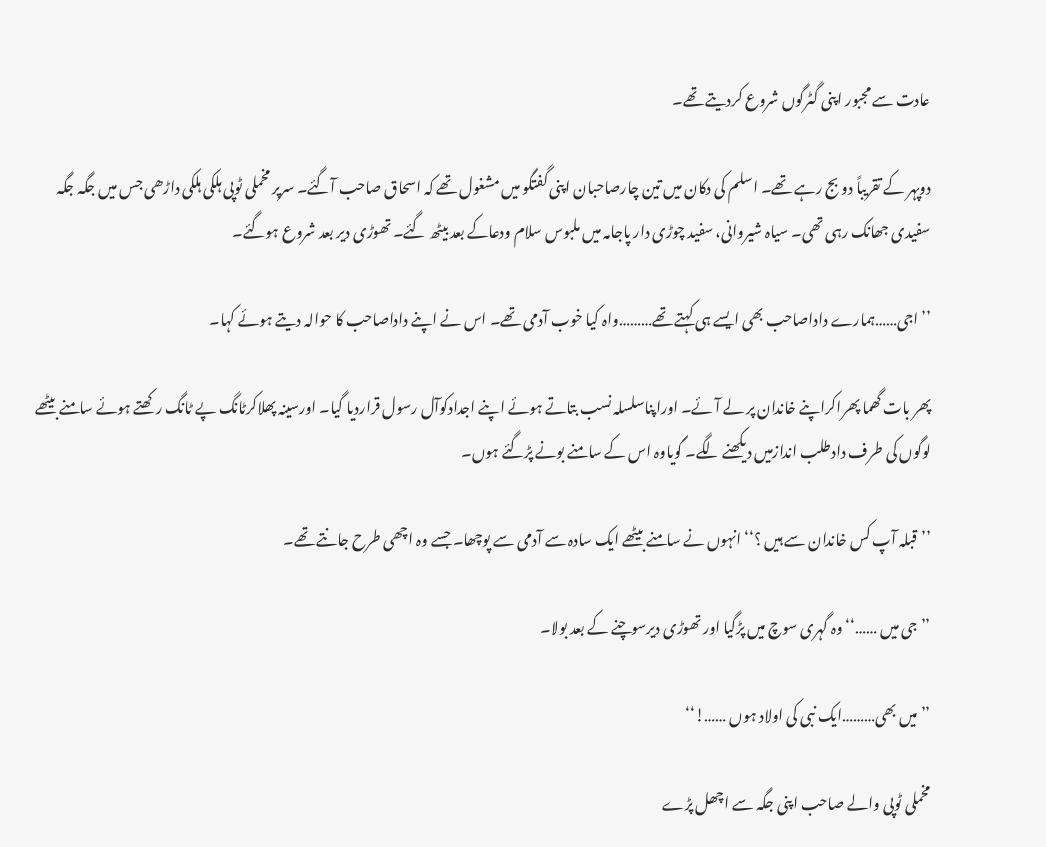عادت سے مجبور اپنی گٹرگوں شروع کردیتے تھے۔

دوپہر کے تقریباً دو بج رہے تھے۔ اسلم کی دکان میں تین چارصاحبان اپنی گفتگو میں مشغول تھے کہ اسحاق صاحب آگئے۔ سرپر مخملی ٹوپی ہلکی ہلکی داڑھی جس میں جگہ جگہ سفیدی جھانک رہی تھی۔ سیاہ شیروانی، سفید چوڑی دار پاجامہ میں ملبوس سلام ودعاکے بعد بیٹھ گئے۔ تھوڑی دیر بعد شروع ہوگئے۔

’’اجی……ہمارے داداصاحب بھی ایسے ہی کہتے تھے………واہ کیا خوب آدمی تھے۔ اس نے اپنے داداصاحب کا حوالہ دیتے ہوئے کہا۔

پھر بات گھما پھراکراپنے خاندان پر لے آئے۔ اوراپناسلسلہ نسب بتاتے ہوئے اپنے اجدادکوآل رسول قراردیا گیا۔ اورسینہ پھلاکرٹانگ پے ٹانگ رکھتے ہوئے سامنے بیٹھے لوگوں کی طرف دادطلب اندازمیں دیکھنے لگے۔ گویاوہ اس کے سامنے بونے پڑگئے ہوں۔

’’قبلہ آپ کس خاندان سے ہیں ؟‘‘انہوں نے سامنے بیٹھے ایک سادہ سے آدمی سے پوچھا۔ جسے وہ اچھی طرح جانتے تھے۔

’’جی میں ……‘‘وہ گہری سوچ میں پڑگیا اور تھوڑی دیرسوچنے کے بعد بولا۔

’’میں بھی………ایک نبی کی اولاد ہوں ……!‘‘

مخملی ٹوپی والے صاحب اپنی جگہ سے اچھل پڑے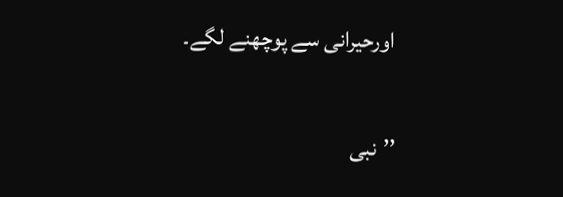اورحیرانی سے پوچھنے لگے۔

’’نبی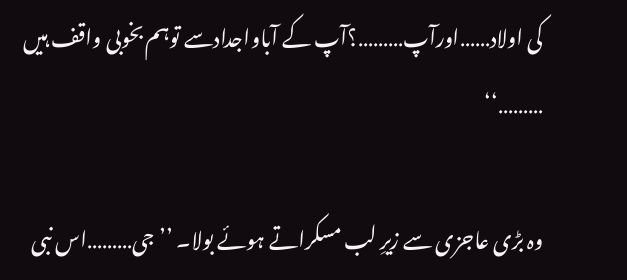کی اولاد……اورآپ………؟آپ کے آباواجدادسے توہم بخوبی واقف ہیں ………‘‘

وہ بڑی عاجزی سے زیرِ لب مسکراتے ہوئے بولا۔ ’’جی………اس نبی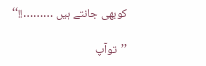کوبھی جانتے ہیں ………!!‘‘

’’توآپ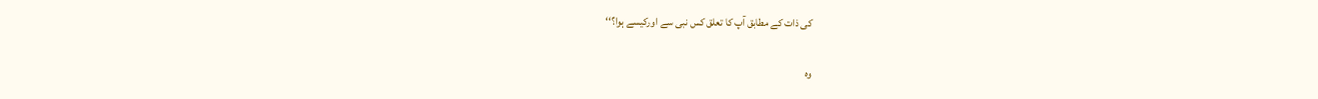کی ذات کے مطابق آپ کا تعلق کس نبی سے اورکیسے ہوا؟‘‘

وہ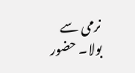نرمی سے بولا۔ حضور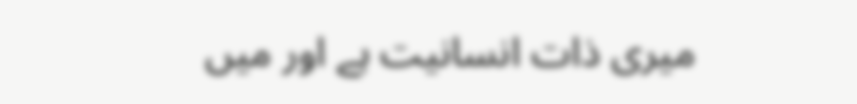میری ذات انسانیت ہے اور میں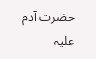حضرت آدم علیہ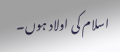اسلام کی اولاد ہوں۔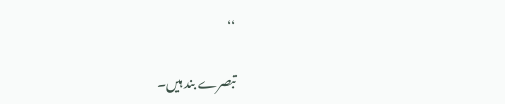‘‘

تبصرے بند ہیں۔